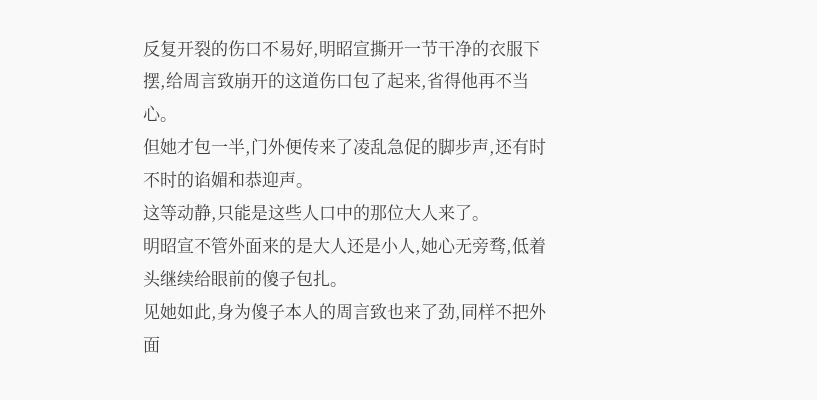反复开裂的伤口不易好,明昭宣撕开一节干净的衣服下摆,给周言致崩开的这道伤口包了起来,省得他再不当心。
但她才包一半,门外便传来了凌乱急促的脚步声,还有时不时的谄媚和恭迎声。
这等动静,只能是这些人口中的那位大人来了。
明昭宣不管外面来的是大人还是小人,她心无旁骛,低着头继续给眼前的傻子包扎。
见她如此,身为傻子本人的周言致也来了劲,同样不把外面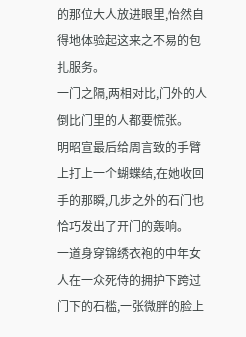的那位大人放进眼里,怡然自得地体验起这来之不易的包扎服务。
一门之隔,两相对比,门外的人倒比门里的人都要慌张。
明昭宣最后给周言致的手臂上打上一个蝴蝶结,在她收回手的那瞬,几步之外的石门也恰巧发出了开门的轰响。
一道身穿锦绣衣袍的中年女人在一众死侍的拥护下跨过门下的石槛,一张微胖的脸上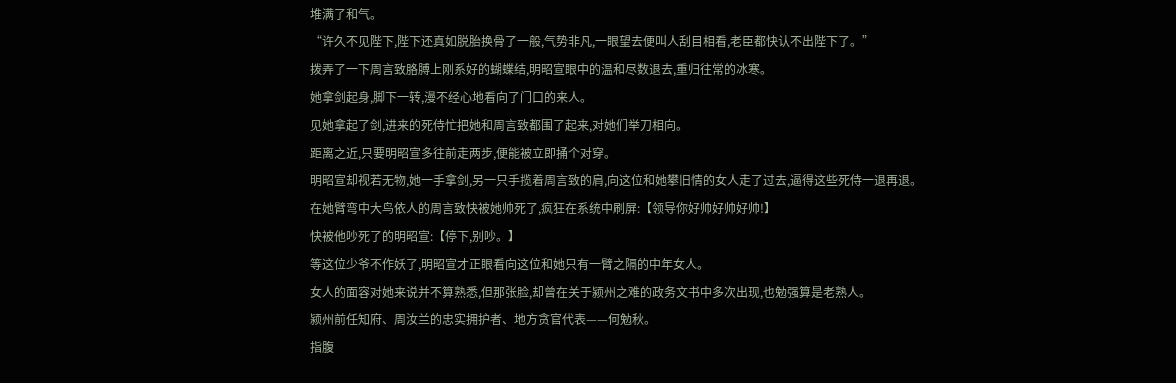堆满了和气。
“许久不见陛下,陛下还真如脱胎换骨了一般,气势非凡,一眼望去便叫人刮目相看,老臣都快认不出陛下了。”
拨弄了一下周言致胳膊上刚系好的蝴蝶结,明昭宣眼中的温和尽数退去,重归往常的冰寒。
她拿剑起身,脚下一转,漫不经心地看向了门口的来人。
见她拿起了剑,进来的死侍忙把她和周言致都围了起来,对她们举刀相向。
距离之近,只要明昭宣多往前走两步,便能被立即捅个对穿。
明昭宣却视若无物,她一手拿剑,另一只手揽着周言致的肩,向这位和她攀旧情的女人走了过去,逼得这些死侍一退再退。
在她臂弯中大鸟依人的周言致快被她帅死了,疯狂在系统中刷屏:【领导你好帅好帅好帅!】
快被他吵死了的明昭宣:【停下,别吵。】
等这位少爷不作妖了,明昭宣才正眼看向这位和她只有一臂之隔的中年女人。
女人的面容对她来说并不算熟悉,但那张脸,却曾在关于颍州之难的政务文书中多次出现,也勉强算是老熟人。
颍州前任知府、周汝兰的忠实拥护者、地方贪官代表——何勉秋。
指腹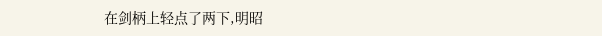在剑柄上轻点了两下,明昭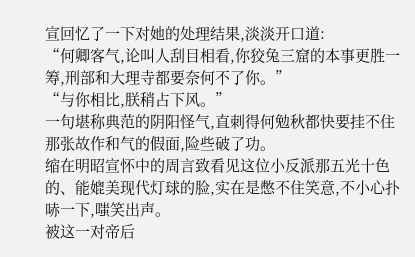宣回忆了一下对她的处理结果,淡淡开口道:
“何卿客气,论叫人刮目相看,你狡兔三窟的本事更胜一筹,刑部和大理寺都要奈何不了你。”
“与你相比,朕稍占下风。”
一句堪称典范的阴阳怪气,直刺得何勉秋都快要挂不住那张故作和气的假面,险些破了功。
缩在明昭宣怀中的周言致看见这位小反派那五光十色的、能媲美现代灯球的脸,实在是憋不住笑意,不小心扑哧一下,嗤笑出声。
被这一对帝后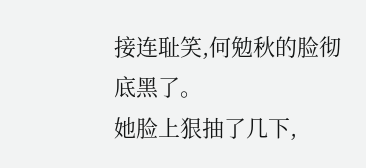接连耻笑,何勉秋的脸彻底黑了。
她脸上狠抽了几下,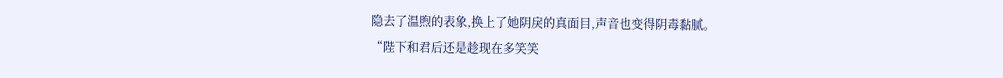隐去了温煦的表象,换上了她阴戾的真面目,声音也变得阴毒黏腻。
“陛下和君后还是趁现在多笑笑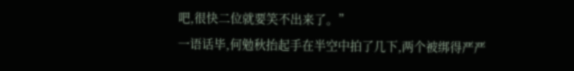吧,很快二位就要笑不出来了。”
一语话毕,何勉秋抬起手在半空中拍了几下,两个被绑得严严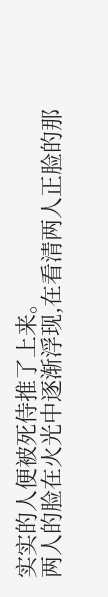实实的人便被死侍推了上来。
两人的脸在火光中逐渐浮现,在看清两人正脸的那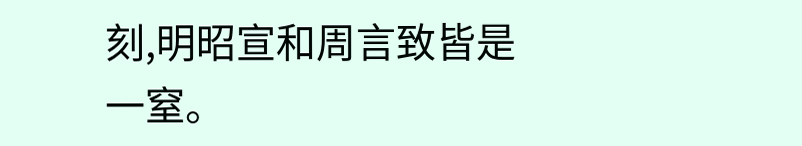刻,明昭宣和周言致皆是一窒。